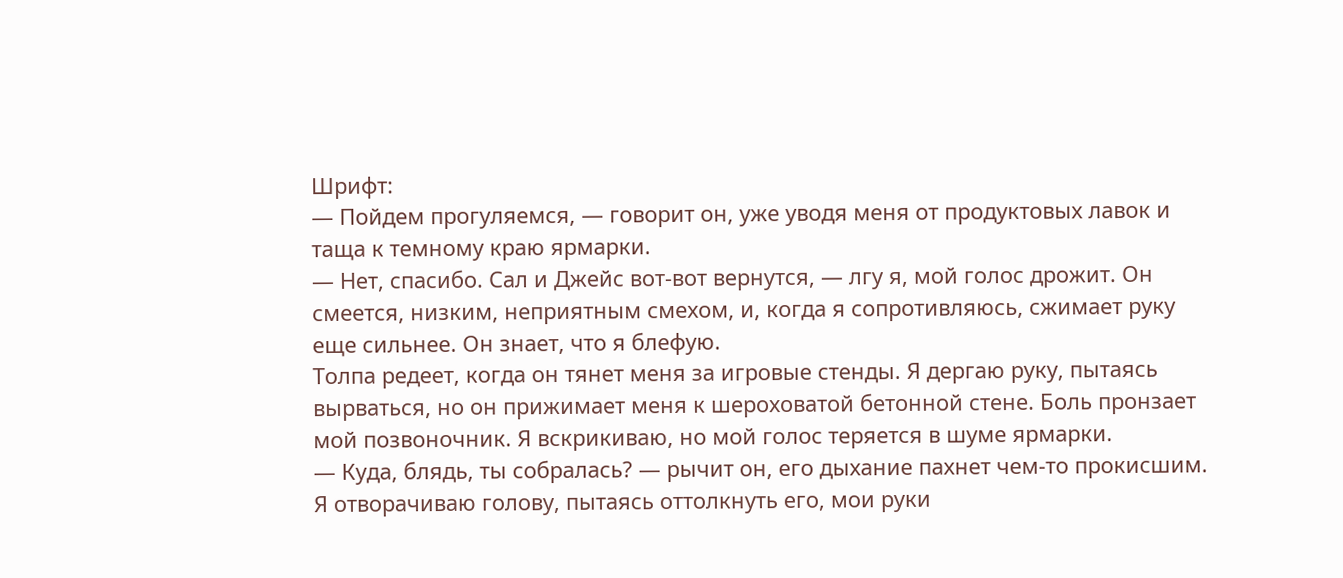Шрифт:
— Пойдем прогуляемся, — говорит он, уже уводя меня от продуктовых лавок и таща к темному краю ярмарки.
— Нет, спасибо. Сал и Джейс вот-вот вернутся, — лгу я, мой голос дрожит. Он смеется, низким, неприятным смехом, и, когда я сопротивляюсь, сжимает руку еще сильнее. Он знает, что я блефую.
Толпа редеет, когда он тянет меня за игровые стенды. Я дергаю руку, пытаясь вырваться, но он прижимает меня к шероховатой бетонной стене. Боль пронзает мой позвоночник. Я вскрикиваю, но мой голос теряется в шуме ярмарки.
— Куда, блядь, ты собралась? — рычит он, его дыхание пахнет чем-то прокисшим. Я отворачиваю голову, пытаясь оттолкнуть его, мои руки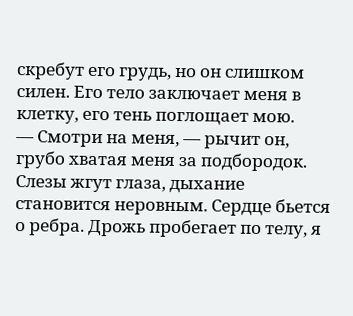скребут его грудь, но он слишком силен. Его тело заключает меня в клетку, его тень поглощает мою.
— Смотри на меня, — рычит он, грубо хватая меня за подбородок.
Слезы жгут глаза, дыхание становится неровным. Сердце бьется о ребра. Дрожь пробегает по телу, я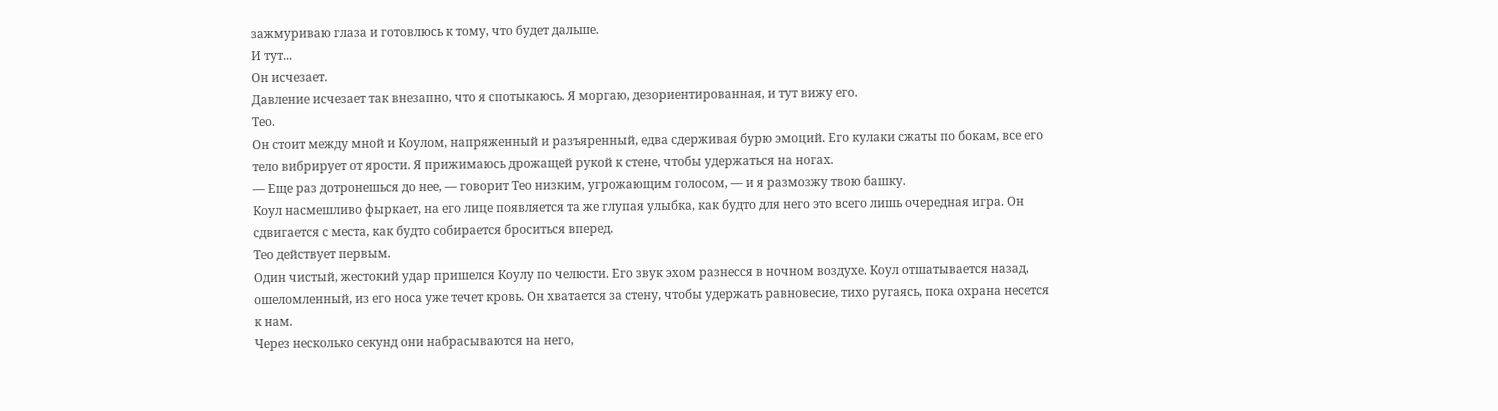зажмуриваю глаза и готовлюсь к тому, что будет дальше.
И тут...
Он исчезает.
Давление исчезает так внезапно, что я спотыкаюсь. Я моргаю, дезориентированная, и тут вижу его.
Тео.
Он стоит между мной и Коулом, напряженный и разъяренный, едва сдерживая бурю эмоций. Его кулаки сжаты по бокам, все его тело вибрирует от ярости. Я прижимаюсь дрожащей рукой к стене, чтобы удержаться на ногах.
— Еще раз дотронешься до нее, — говорит Тео низким, угрожающим голосом, — и я размозжу твою башку.
Коул насмешливо фыркает, на его лице появляется та же глупая улыбка, как будто для него это всего лишь очередная игра. Он сдвигается с места, как будто собирается броситься вперед.
Тео действует первым.
Один чистый, жестокий удар пришелся Коулу по челюсти. Его звук эхом разнесся в ночном воздухе. Коул отшатывается назад, ошеломленный, из его носа уже течет кровь. Он хватается за стену, чтобы удержать равновесие, тихо ругаясь, пока охрана несется к нам.
Через несколько секунд они набрасываются на него,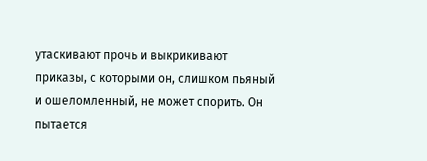утаскивают прочь и выкрикивают приказы, с которыми он, слишком пьяный и ошеломленный, не может спорить. Он пытается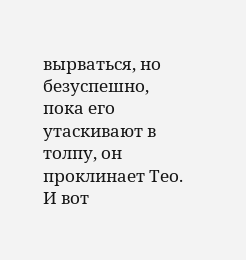вырваться, но безуспешно, пока его утаскивают в толпу, он проклинает Тео.
И вот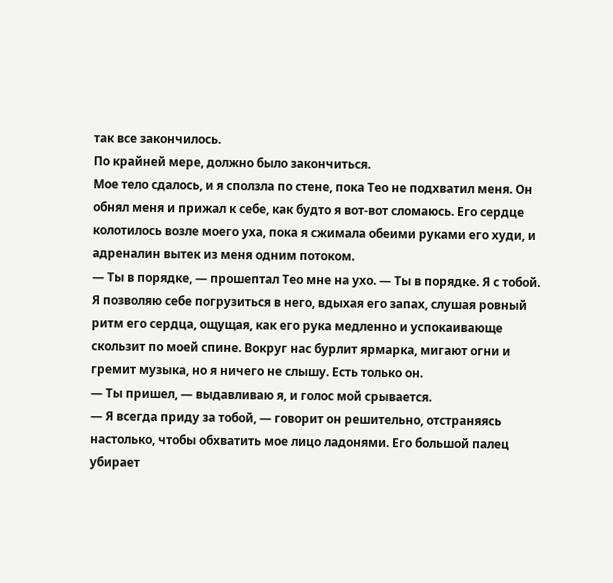так все закончилось.
По крайней мере, должно было закончиться.
Мое тело сдалось, и я сползла по стене, пока Тео не подхватил меня. Он обнял меня и прижал к себе, как будто я вот-вот сломаюсь. Его сердце колотилось возле моего уха, пока я сжимала обеими руками его худи, и адреналин вытек из меня одним потоком.
— Ты в порядке, — прошептал Тео мне на ухо. — Ты в порядке. Я с тобой.
Я позволяю себе погрузиться в него, вдыхая его запах, слушая ровный ритм его сердца, ощущая, как его рука медленно и успокаивающе скользит по моей спине. Вокруг нас бурлит ярмарка, мигают огни и гремит музыка, но я ничего не слышу. Есть только он.
— Ты пришел, — выдавливаю я, и голос мой срывается.
— Я всегда приду за тобой, — говорит он решительно, отстраняясь настолько, чтобы обхватить мое лицо ладонями. Его большой палец убирает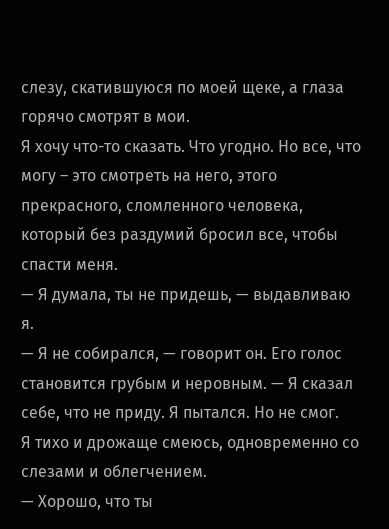слезу, скатившуюся по моей щеке, а глаза горячо смотрят в мои.
Я хочу что-то сказать. Что угодно. Но все, что могу – это смотреть на него, этого прекрасного, сломленного человека, который без раздумий бросил все, чтобы спасти меня.
— Я думала, ты не придешь, — выдавливаю я.
— Я не собирался, — говорит он. Его голос становится грубым и неровным. — Я сказал себе, что не приду. Я пытался. Но не смог.
Я тихо и дрожаще смеюсь, одновременно со слезами и облегчением.
— Хорошо, что ты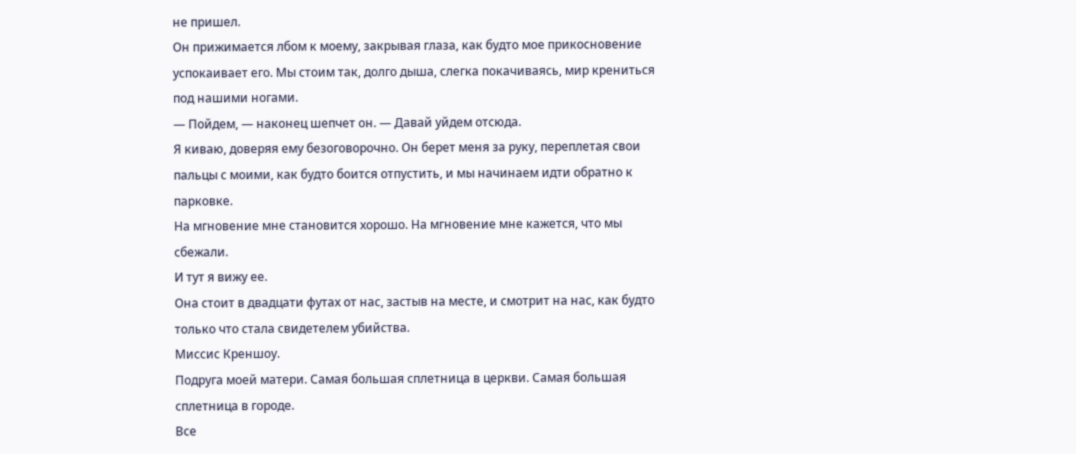не пришел.
Он прижимается лбом к моему, закрывая глаза, как будто мое прикосновение успокаивает его. Мы стоим так, долго дыша, слегка покачиваясь, мир крениться под нашими ногами.
— Пойдем, — наконец шепчет он. — Давай уйдем отсюда.
Я киваю, доверяя ему безоговорочно. Он берет меня за руку, переплетая свои пальцы с моими, как будто боится отпустить, и мы начинаем идти обратно к парковке.
На мгновение мне становится хорошо. На мгновение мне кажется, что мы сбежали.
И тут я вижу ее.
Она стоит в двадцати футах от нас, застыв на месте, и смотрит на нас, как будто только что стала свидетелем убийства.
Миссис Креншоу.
Подруга моей матери. Самая большая сплетница в церкви. Самая большая сплетница в городе.
Все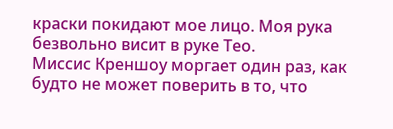краски покидают мое лицо. Моя рука безвольно висит в руке Тео.
Миссис Креншоу моргает один раз, как будто не может поверить в то, что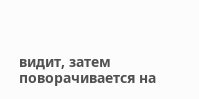видит, затем поворачивается на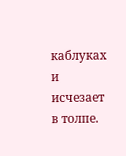каблуках и исчезает в толпе.